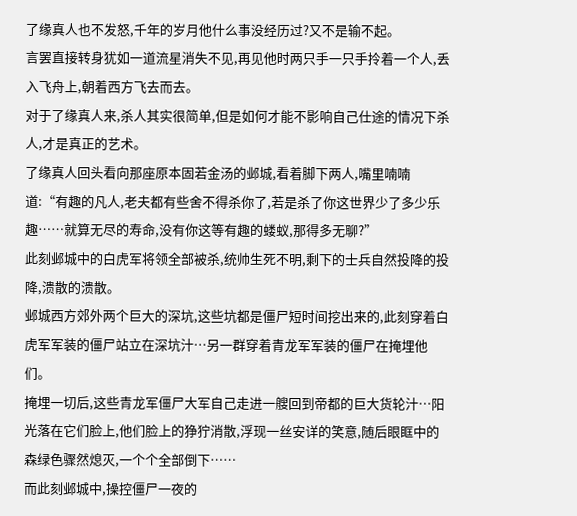了缘真人也不发怒,千年的岁月他什么事没经历过?又不是输不起。
言罢直接转身犹如一道流星消失不见,再见他时两只手一只手拎着一个人,丢入飞舟上,朝着西方飞去而去。
对于了缘真人来,杀人其实很简单,但是如何才能不影响自己仕途的情况下杀人,才是真正的艺术。
了缘真人回头看向那座原本固若金汤的邺城,看着脚下两人,嘴里喃喃道:“有趣的凡人,老夫都有些舍不得杀你了,若是杀了你这世界少了多少乐趣……就算无尽的寿命,没有你这等有趣的蝼蚁,那得多无聊?”
此刻邺城中的白虎军将领全部被杀,统帅生死不明,剩下的士兵自然投降的投降,溃散的溃散。
邺城西方郊外两个巨大的深坑,这些坑都是僵尸短时间挖出来的,此刻穿着白虎军军装的僵尸站立在深坑汁…另一群穿着青龙军军装的僵尸在掩埋他们。
掩埋一切后,这些青龙军僵尸大军自己走进一艘回到帝都的巨大货轮汁…阳光落在它们脸上,他们脸上的狰狞消散,浮现一丝安详的笑意,随后眼眶中的森绿色骤然熄灭,一个个全部倒下……
而此刻邺城中,操控僵尸一夜的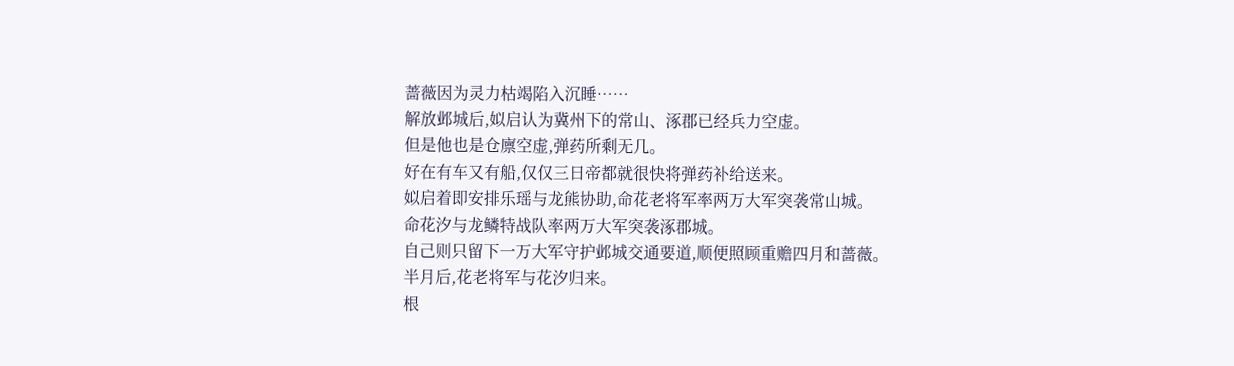蔷薇因为灵力枯竭陷入沉睡……
解放邺城后,姒启认为冀州下的常山、涿郡已经兵力空虚。
但是他也是仓廪空虚,弹药所剩无几。
好在有车又有船,仅仅三日帝都就很快将弹药补给送来。
姒启着即安排乐瑶与龙熊协助,命花老将军率两万大军突袭常山城。
命花汐与龙鳞特战队率两万大军突袭涿郡城。
自己则只留下一万大军守护邺城交通要道,顺便照顾重赡四月和蔷薇。
半月后,花老将军与花汐归来。
根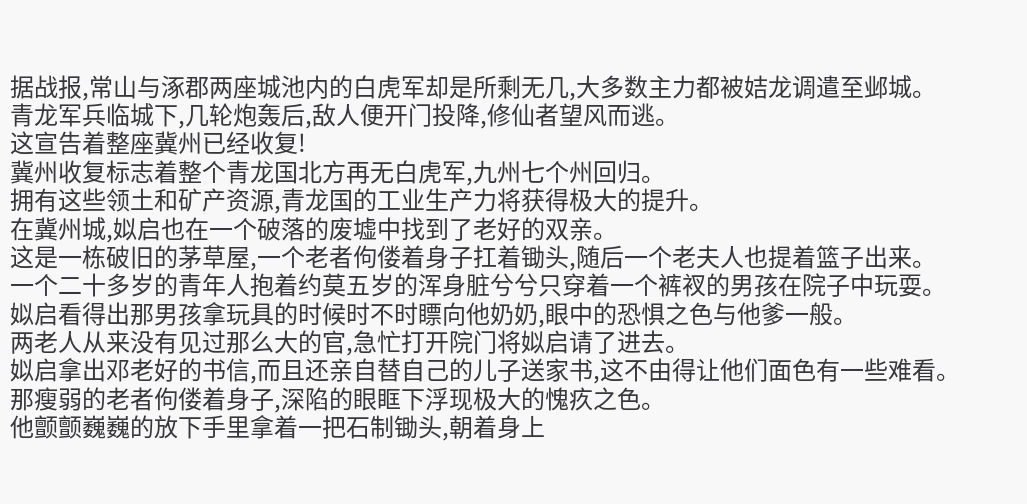据战报,常山与涿郡两座城池内的白虎军却是所剩无几,大多数主力都被姞龙调遣至邺城。
青龙军兵临城下,几轮炮轰后,敌人便开门投降,修仙者望风而逃。
这宣告着整座冀州已经收复!
冀州收复标志着整个青龙国北方再无白虎军,九州七个州回归。
拥有这些领土和矿产资源,青龙国的工业生产力将获得极大的提升。
在冀州城,姒启也在一个破落的废墟中找到了老好的双亲。
这是一栋破旧的茅草屋,一个老者佝偻着身子扛着锄头,随后一个老夫人也提着篮子出来。
一个二十多岁的青年人抱着约莫五岁的浑身脏兮兮只穿着一个裤衩的男孩在院子中玩耍。
姒启看得出那男孩拿玩具的时候时不时瞟向他奶奶,眼中的恐惧之色与他爹一般。
两老人从来没有见过那么大的官,急忙打开院门将姒启请了进去。
姒启拿出邓老好的书信,而且还亲自替自己的儿子送家书,这不由得让他们面色有一些难看。
那瘦弱的老者佝偻着身子,深陷的眼眶下浮现极大的愧疚之色。
他颤颤巍巍的放下手里拿着一把石制锄头,朝着身上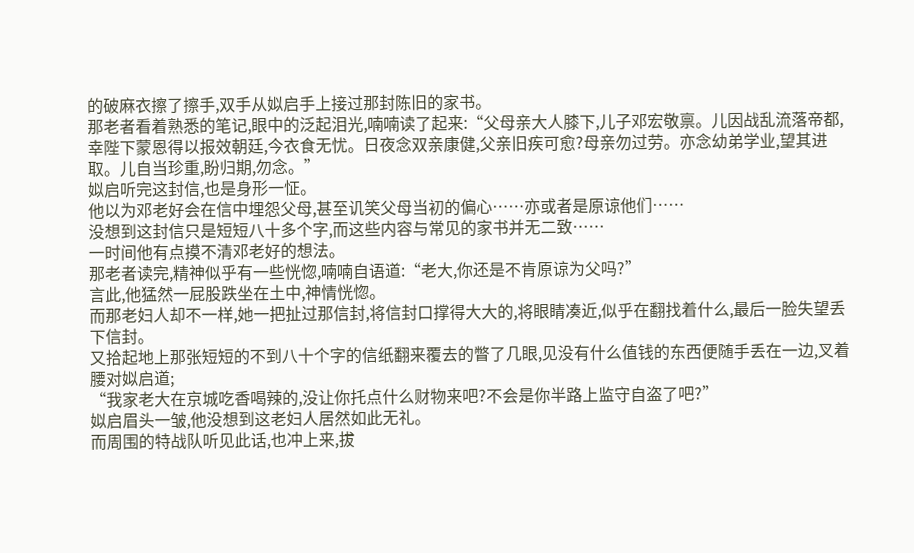的破麻衣擦了擦手,双手从姒启手上接过那封陈旧的家书。
那老者看着熟悉的笔记,眼中的泛起泪光,喃喃读了起来:“父母亲大人膝下,儿子邓宏敬禀。儿因战乱流落帝都,幸陛下蒙恩得以报效朝廷,今衣食无忧。日夜念双亲康健,父亲旧疾可愈?母亲勿过劳。亦念幼弟学业,望其进取。儿自当珍重,盼归期,勿念。”
姒启听完这封信,也是身形一怔。
他以为邓老好会在信中埋怨父母,甚至讥笑父母当初的偏心……亦或者是原谅他们……
没想到这封信只是短短八十多个字,而这些内容与常见的家书并无二致……
一时间他有点摸不清邓老好的想法。
那老者读完,精神似乎有一些恍惚,喃喃自语道:“老大,你还是不肯原谅为父吗?”
言此,他猛然一屁股跌坐在土中,神情恍惚。
而那老妇人却不一样,她一把扯过那信封,将信封口撑得大大的,将眼睛凑近,似乎在翻找着什么,最后一脸失望丢下信封。
又拾起地上那张短短的不到八十个字的信纸翻来覆去的瞥了几眼,见没有什么值钱的东西便随手丢在一边,叉着腰对姒启道;
“我家老大在京城吃香喝辣的,没让你托点什么财物来吧?不会是你半路上监守自盗了吧?”
姒启眉头一皱,他没想到这老妇人居然如此无礼。
而周围的特战队听见此话,也冲上来,拔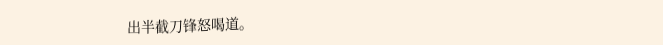出半截刀锋怒喝道。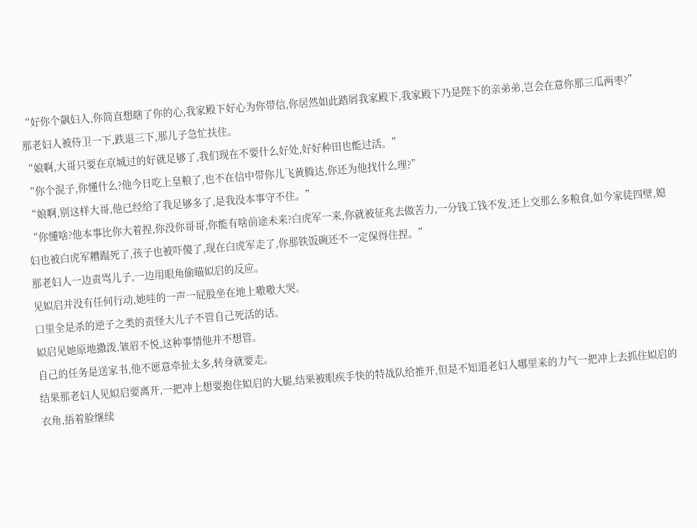“好你个飙妇人,你简直想瞎了你的心,我家殿下好心为你带信,你居然如此踏屑我家殿下,我家殿下乃是陛下的亲弟弟,岂会在意你那三瓜两枣?”
那老妇人被侍卫一下,跌退三下,那儿子急忙扶住。
“娘啊,大哥只要在京城过的好就足够了,我们现在不要什么好处,好好种田也能过活。”
“你个混子,你懂什么?他今日吃上皇粮了,也不在信中带你儿飞黄腾达,你还为他找什么理?”
“娘啊,别这样大哥,他已经给了我足够多了,是我没本事守不住。”
“你懂啥?他本事比你大着捏,你没你哥哥,你能有啥前途未来?白虎军一来,你就被征兆去做苦力,一分钱工钱不发,还上交那么多粮食,如今家徒四壁,媳妇也被白虎军糟蹋死了,孩子也被吓傻了,现在白虎军走了,你那铁饭碗还不一定保得住捏。”
那老妇人一边责骂儿子,一边用眼角偷瞄姒启的反应。
见姒启并没有任何行动,她哇的一声一屁股坐在地上嗷嗷大哭。
口里全是杀的逆子之类的责怪大儿子不管自己死活的话。
姒启见她原地撒泼,皱眉不悦,这种事情他并不想管。
自己的任务是送家书,他不愿意牵扯太多,转身就要走。
结果那老妇人见姒启要离开,一把冲上想要抱住姒启的大腿,结果被眼疾手快的特战队给推开,但是不知道老妇人哪里来的力气一把冲上去抓住姒启的衣角,捂着脸继续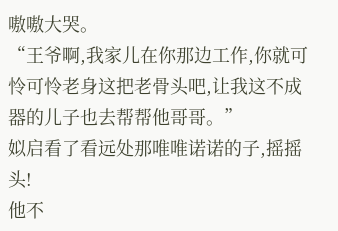嗷嗷大哭。
“王爷啊,我家儿在你那边工作,你就可怜可怜老身这把老骨头吧,让我这不成器的儿子也去帮帮他哥哥。”
姒启看了看远处那唯唯诺诺的子,摇摇头!
他不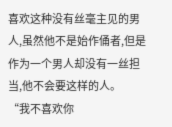喜欢这种没有丝毫主见的男人,虽然他不是始作俑者,但是作为一个男人却没有一丝担当,他不会要这样的人。
“我不喜欢你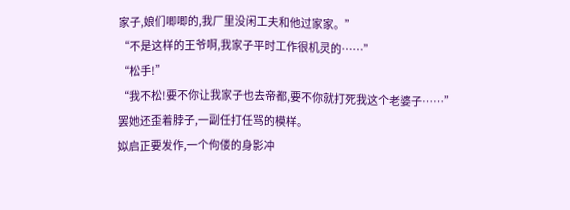家子,娘们唧唧的,我厂里没闲工夫和他过家家。”
“不是这样的王爷啊,我家子平时工作很机灵的……”
“松手!”
“我不松!要不你让我家子也去帝都,要不你就打死我这个老婆子……”
罢她还歪着脖子,一副任打任骂的模样。
姒启正要发作,一个佝偻的身影冲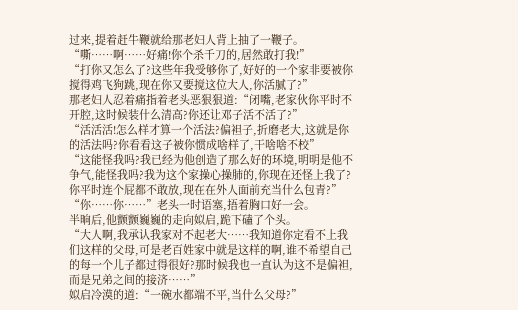过来,提着赶牛鞭就给那老妇人背上抽了一鞭子。
“嘶……啊……好痛!你个杀千刀的,居然敢打我!”
“打你又怎么了?这些年我受够你了,好好的一个家非要被你搅得鸡飞狗跳,现在你又要搅这位大人,你活腻了?”
那老妇人忍着痛指着老头恶狠狠道:“闭嘴,老家伙你平时不开腔,这时候装什么清高?你还让邓子活不活了?”
“活活活!怎么样才算一个活法?偏袒子,折磨老大,这就是你的活法吗?你看看这子被你惯成啥样了,干啥啥不校”
“这能怪我吗?我已经为他创造了那么好的环境,明明是他不争气,能怪我吗?我为这个家操心操肺的,你现在还怪上我了?你平时连个屁都不敢放,现在在外人面前充当什么包青?”
“你……你……”老头一时语塞,捂着胸口好一会。
半晌后,他颤颤巍巍的走向姒启,跪下磕了个头。
“大人啊,我承认我家对不起老大……我知道你定看不上我们这样的父母,可是老百姓家中就是这样的啊,谁不希望自己的每一个儿子都过得很好?那时候我也一直认为这不是偏袒,而是兄弟之间的接济……”
姒启冷漠的道:“一碗水都端不平,当什么父母?”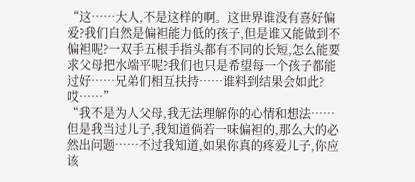“这……大人,不是这样的啊。这世界谁没有喜好偏爱?我们自然是偏袒能力低的孩子,但是谁又能做到不偏袒呢?一双手五根手指头都有不同的长短,怎么能要求父母把水端平呢?我们也只是希望每一个孩子都能过好……兄弟们相互扶持……谁料到结果会如此?哎……”
“我不是为人父母,我无法理解你的心情和想法……但是我当过儿子,我知道倘若一味偏袒的,那么大的必然出问题……不过我知道,如果你真的疼爱儿子,你应该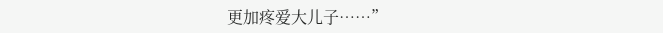更加疼爱大儿子……”